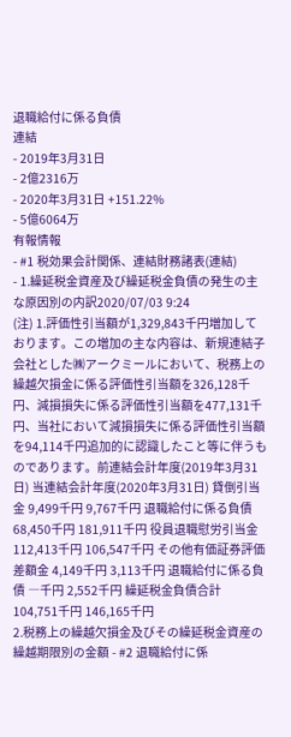退職給付に係る負債
連結
- 2019年3月31日
- 2億2316万
- 2020年3月31日 +151.22%
- 5億6064万
有報情報
- #1 税効果会計関係、連結財務諸表(連結)
- 1.繰延税金資産及び繰延税金負債の発生の主な原因別の内訳2020/07/03 9:24
(注) 1.評価性引当額が1,329,843千円増加しております。この増加の主な内容は、新規連結子会社とした㈱アークミールにおいて、税務上の繰越欠損金に係る評価性引当額を326,128千円、減損損失に係る評価性引当額を477,131千円、当社において減損損失に係る評価性引当額を94,114千円追加的に認識したこと等に伴うものであります。前連結会計年度(2019年3月31日) 当連結会計年度(2020年3月31日) 貸倒引当金 9,499千円 9,767千円 退職給付に係る負債 68,450千円 181,911千円 役員退職慰労引当金 112,413千円 106,547千円 その他有価証券評価差額金 4,149千円 3,113千円 退職給付に係る負債 ―千円 2,552千円 繰延税金負債合計 104,751千円 146,165千円
2.税務上の繰越欠損金及びその繰延税金資産の繰越期限別の金額 - #2 退職給付に係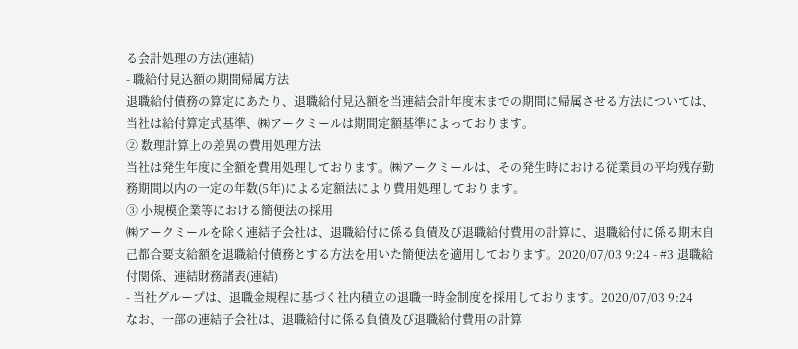る会計処理の方法(連結)
- 職給付見込額の期間帰属方法
退職給付債務の算定にあたり、退職給付見込額を当連結会計年度末までの期間に帰属させる方法については、当社は給付算定式基準、㈱アークミールは期間定額基準によっております。
② 数理計算上の差異の費用処理方法
当社は発生年度に全額を費用処理しております。㈱アークミールは、その発生時における従業員の平均残存勤務期間以内の一定の年数(5年)による定額法により費用処理しております。
③ 小規模企業等における簡便法の採用
㈱アークミールを除く連結子会社は、退職給付に係る負債及び退職給付費用の計算に、退職給付に係る期末自己都合要支給額を退職給付債務とする方法を用いた簡便法を適用しております。2020/07/03 9:24 - #3 退職給付関係、連結財務諸表(連結)
- 当社グループは、退職金規程に基づく社内積立の退職一時金制度を採用しております。2020/07/03 9:24
なお、一部の連結子会社は、退職給付に係る負債及び退職給付費用の計算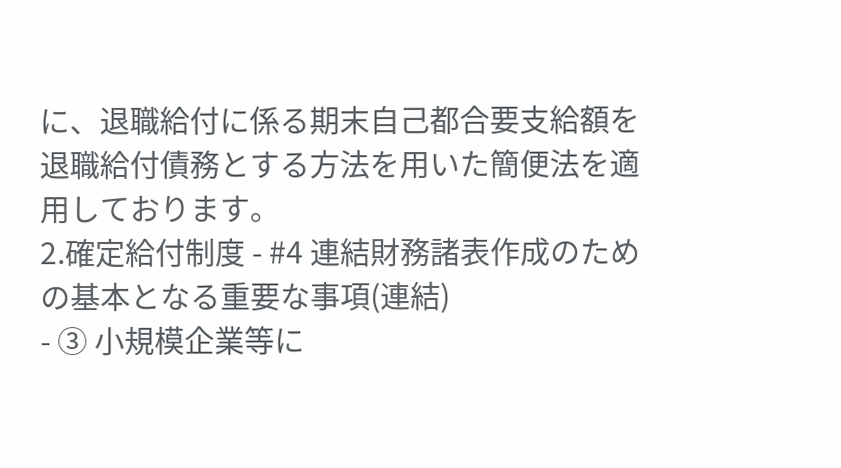に、退職給付に係る期末自己都合要支給額を退職給付債務とする方法を用いた簡便法を適用しております。
2.確定給付制度 - #4 連結財務諸表作成のための基本となる重要な事項(連結)
- ③ 小規模企業等に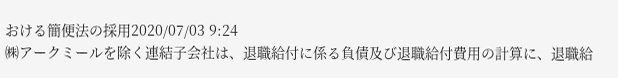おける簡便法の採用2020/07/03 9:24
㈱アークミールを除く連結子会社は、退職給付に係る負債及び退職給付費用の計算に、退職給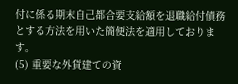付に係る期末自己都合要支給額を退職給付債務とする方法を用いた簡便法を適用しております。
(5) 重要な外貨建ての資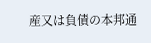産又は負債の本邦通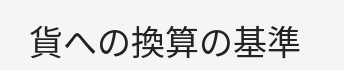貨への換算の基準